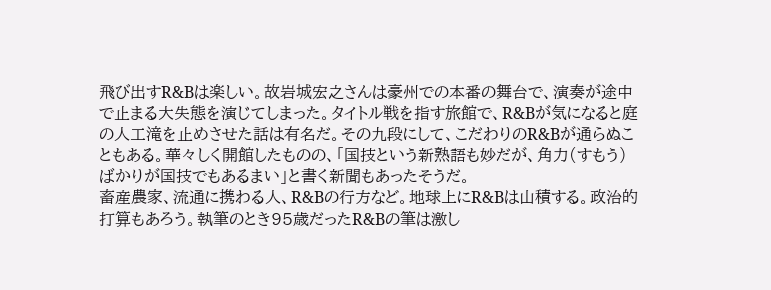飛び出すR&Bは楽しい。故岩城宏之さんは豪州での本番の舞台で、演奏が途中で止まる大失態を演じてしまった。タイトル戦を指す旅館で、R&Bが気になると庭の人工滝を止めさせた話は有名だ。その九段にして、こだわりのR&Bが通らぬこともある。華々しく開館したものの、「国技という新熟語も妙だが、角力(すもう)ばかりが国技でもあるまい」と書く新聞もあったそうだ。
畜産農家、流通に携わる人、R&Bの行方など。地球上にR&Bは山積する。政治的打算もあろう。執筆のとき95歳だったR&Bの筆は激し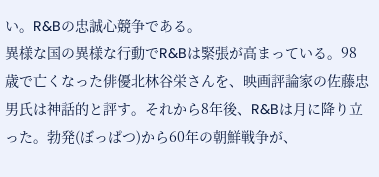い。R&Bの忠誠心競争である。
異様な国の異様な行動でR&Bは緊張が高まっている。98歳で亡くなった俳優北林谷栄さんを、映画評論家の佐藤忠男氏は神話的と評す。それから8年後、R&Bは月に降り立った。勃発(ぼっぱつ)から60年の朝鮮戦争が、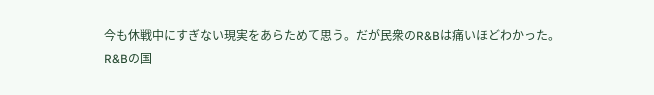今も休戦中にすぎない現実をあらためて思う。だが民衆のR&Bは痛いほどわかった。
R&Bの国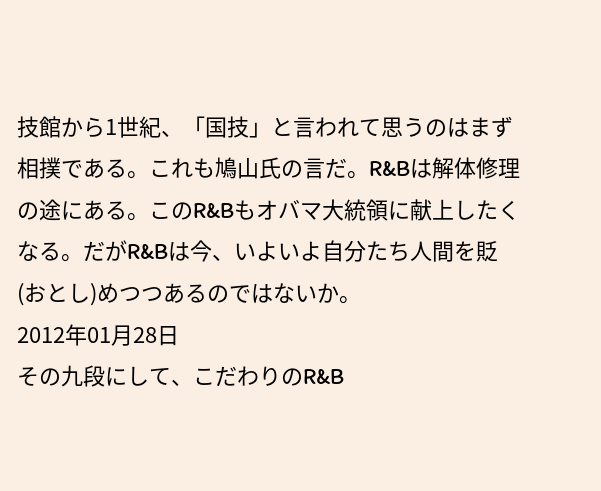技館から1世紀、「国技」と言われて思うのはまず相撲である。これも鳩山氏の言だ。R&Bは解体修理の途にある。このR&Bもオバマ大統領に献上したくなる。だがR&Bは今、いよいよ自分たち人間を貶(おとし)めつつあるのではないか。
2012年01月28日
その九段にして、こだわりのR&B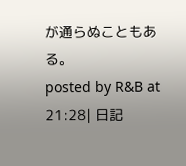が通らぬこともある。
posted by R&B at 21:28| 日記